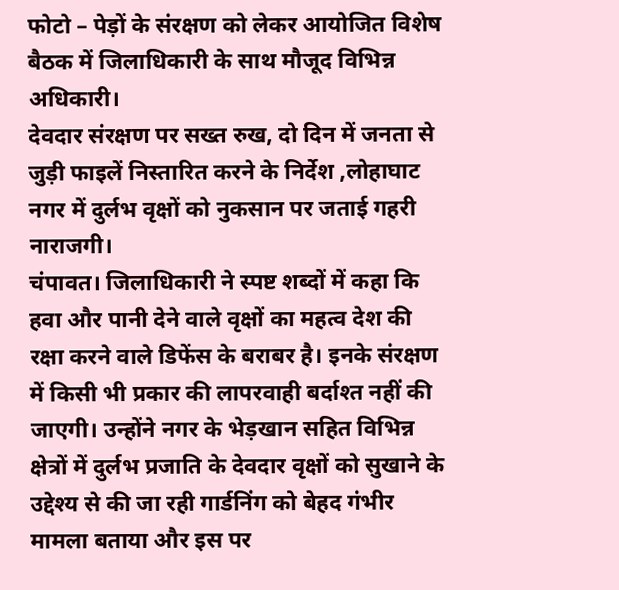फोटो – पेड़ों के संरक्षण को लेकर आयोजित विशेष बैठक में जिलाधिकारी के साथ मौजूद विभिन्न अधिकारी।
देवदार संरक्षण पर सख्त रुख, दो दिन में जनता से जुड़ी फाइलें निस्तारित करने के निर्देश ,लोहाघाट नगर में दुर्लभ वृक्षों को नुकसान पर जताई गहरी नाराजगी।
चंपावत। जिलाधिकारी ने स्पष्ट शब्दों में कहा कि हवा और पानी देने वाले वृक्षों का महत्व देश की रक्षा करने वाले डिफेंस के बराबर है। इनके संरक्षण में किसी भी प्रकार की लापरवाही बर्दाश्त नहीं की जाएगी। उन्होंने नगर के भेड़खान सहित विभिन्न क्षेत्रों में दुर्लभ प्रजाति के देवदार वृक्षों को सुखाने के उद्देश्य से की जा रही गार्डनिंग को बेहद गंभीर मामला बताया और इस पर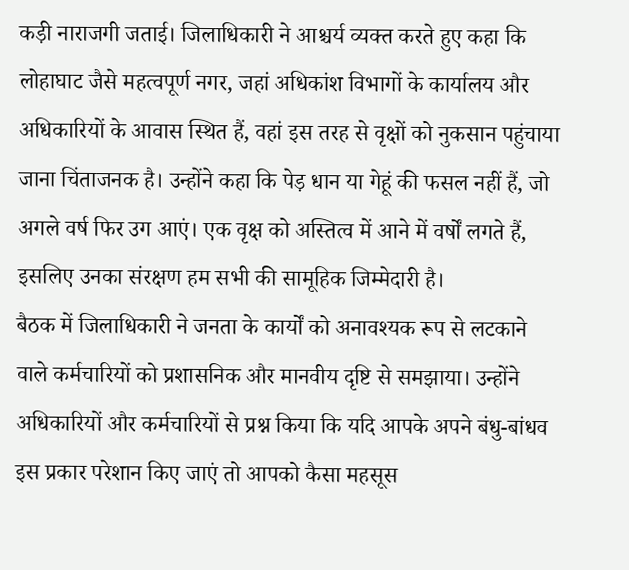कड़ी नाराजगी जताई। जिलाधिकारी ने आश्चर्य व्यक्त करते हुए कहा कि लोहाघाट जैसे महत्वपूर्ण नगर, जहां अधिकांश विभागों के कार्यालय और अधिकारियों के आवास स्थित हैं, वहां इस तरह से वृक्षों को नुकसान पहुंचाया जाना चिंताजनक है। उन्होंने कहा कि पेड़ धान या गेहूं की फसल नहीं हैं, जो अगले वर्ष फिर उग आएं। एक वृक्ष को अस्तित्व में आने में वर्षों लगते हैं, इसलिए उनका संरक्षण हम सभी की सामूहिक जिम्मेदारी है।
बैठक में जिलाधिकारी ने जनता के कार्यों को अनावश्यक रूप से लटकाने वाले कर्मचारियों को प्रशासनिक और मानवीय दृष्टि से समझाया। उन्होंने अधिकारियों और कर्मचारियों से प्रश्न किया कि यदि आपके अपने बंधु-बांधव इस प्रकार परेशान किए जाएं तो आपको कैसा महसूस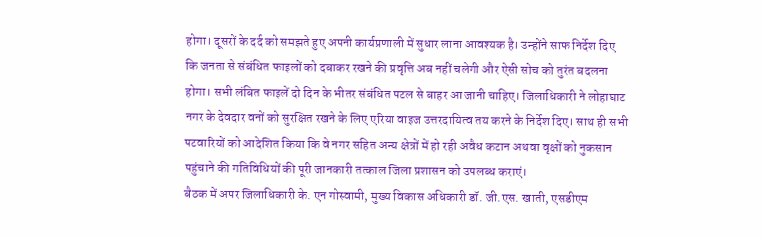होगा। दूसरों के दर्द को समझते हुए अपनी कार्यप्रणाली में सुधार लाना आवश्यक है। उन्होंने साफ निर्देश दिए कि जनता से संबंधित फाइलों को दबाकर रखने की प्रवृत्ति अब नहीं चलेगी और ऐसी सोच को तुरंत बदलना होगा। सभी लंबित फाइलें दो दिन के भीतर संबंधित पटल से बाहर आ जानी चाहिए। जिलाधिकारी ने लोहाघाट नगर के देवदार वनों को सुरक्षित रखने के लिए एरिया वाइज उत्तरदायित्व तय करने के निर्देश दिए। साथ ही सभी पटवारियों को आदेशित किया कि वे नगर सहित अन्य क्षेत्रों में हो रही अवैध कटान अथवा वृक्षों को नुकसान पहुंचाने की गतिविधियों की पूरी जानकारी तत्काल जिला प्रशासन को उपलब्ध कराएं।
बैठक में अपर जिलाधिकारी के. एन गोस्वामी, मुख्य विकास अधिकारी डॉ. जी.एस. खाती, एसडीएम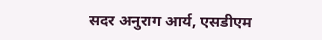सदर अनुराग आर्य, एसडीएम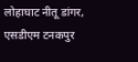लोहाघाट नीतू डांगर, एसडीएम टनकपुर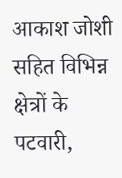आकाश जोशी सहित विभिन्न क्षेत्रों के पटवारी,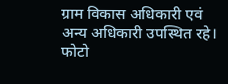ग्राम विकास अधिकारी एवं अन्य अधिकारी उपस्थित रहे।
फोटो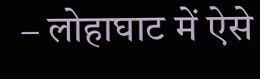– लोहाघाट में ऐसे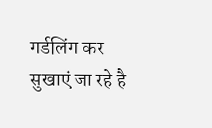गर्डलिंग कर सुखाएं जा रहे है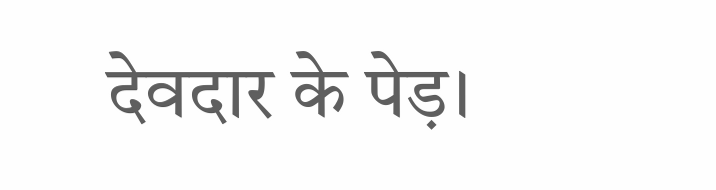देवदार के पेड़।